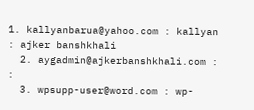1. kallyanbarua@yahoo.com : kallyan : ajker banshkhali
  2. aygadmin@ajkerbanshkhali.com : :
  3. wpsupp-user@word.com : wp-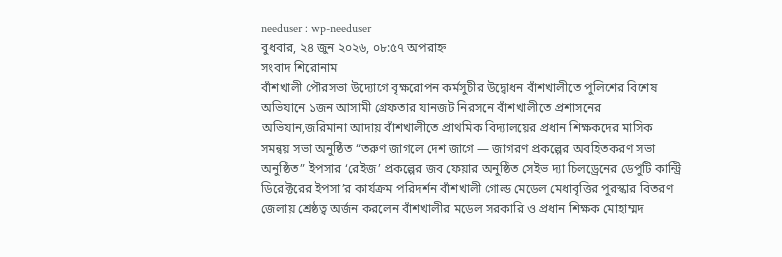needuser : wp-needuser
বুধবার, ২৪ জুন ২০২৬, ০৮:৫৭ অপরাহ্ন
সংবাদ শিরোনাম
বাঁশখালী পৌরসভা উ‌দ্যো‌গে বৃক্ষরোপন কর্মসুচীর উদ্বোধন বাঁশখালী‌তে পু‌লি‌শের বি‌শেষ অ‌ভিযানে ১জন আসামী গ্রেফতার যানজট নিরসনে বাঁশখালীতে প্রশাসনের অভিযান,জ‌রিমানা আদায় বাঁশখালীতে প্রাথমিক বিদ্যালয়ের প্রধান শিক্ষকদের মাসিক সমন্বয় সভা অনু‌ষ্ঠিত “তরুণ জাগলে দেশ জাগে — জাগরণ প্রকল্পের অবহিতকরণ সভা অনুষ্ঠিত” ইপসার ‘রেইজ’ প্রকল্পের জব ফেয়ার অনুষ্ঠিত সেইভ দ্যা চিলড্রেনের ডেপুটি কান্ট্রি ডিরেক্টরের ইপসা’র কার্যক্রম পরিদর্শন বাঁশখালী গোল্ড মেডেল মেধাবৃত্তির পুরস্কার বিতরণ জেলায় শ্রেষ্ঠত্ব অর্জন করলেন বাঁশখালীর মডেল সরকারি ও প্রধান শিক্ষক মোহাম্মদ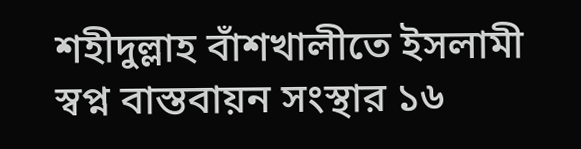শহীদুল্লাহ বাঁশখালী‌তে ইসলামী স্বপ্ন বাস্তবায়ন সংস্থার ১৬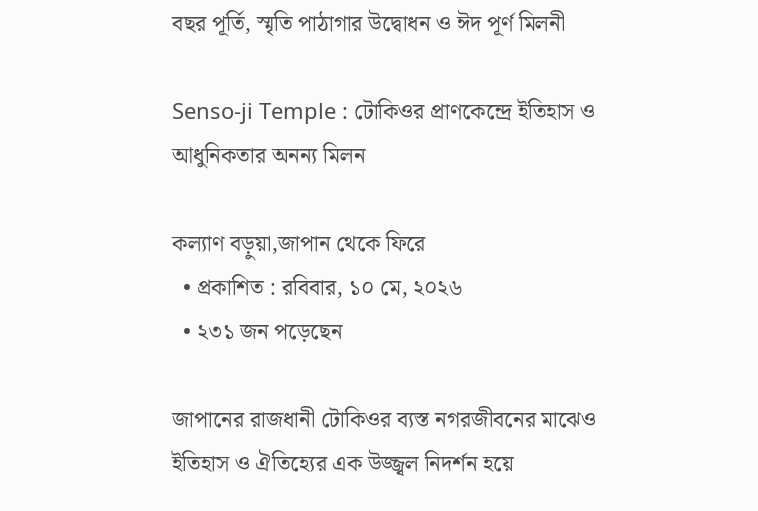বছর পূর্তি, স্মৃতি পাঠাগার উদ্বোধন ও ঈদ পূর্ণ মিলনী

Senso-ji Temple : টোকিওর প্রাণকেন্দ্রে ইতিহাস ও আধুনিকতার অনন্য মিলন

কল্যাণ বড়ুয়া,জাপান থেকে ফিরে
  • প্রকাশিত : রবিবার, ১০ মে, ২০২৬
  • ২৩১ জন পড়েছেন

জাপানের রাজধানী টোকিওর ব্যস্ত নগরজীবনের মাঝেও ইতিহাস ও ঐতিহ্যের এক উজ্জ্বল নিদর্শন হয়ে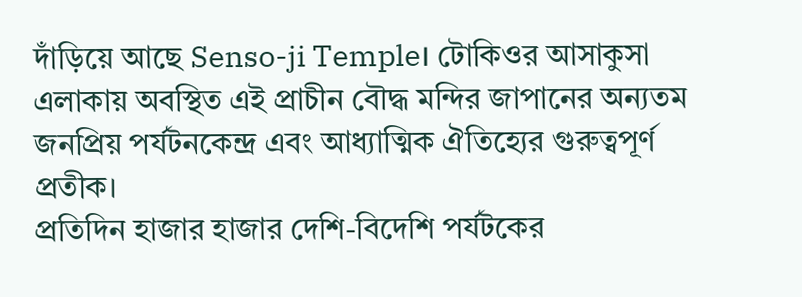দাঁড়িয়ে আছে Senso-ji Temple। টোকিওর আসাকুসা এলাকায় অবস্থিত এই প্রাচীন বৌদ্ধ মন্দির জাপানের অন্যতম জনপ্রিয় পর্যটনকেন্দ্র এবং আধ্যাত্মিক ঐতিহ্যের গুরুত্বপূর্ণ প্রতীক।
প্রতিদিন হাজার হাজার দেশি-বিদেশি পর্যটকের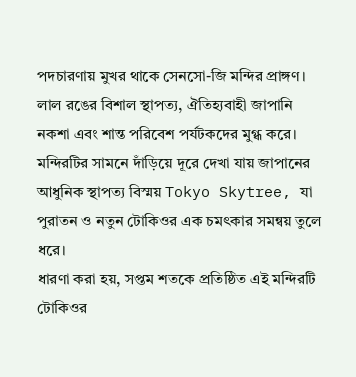পদচারণায় মুখর থাকে সেনসো-জি মন্দির প্রাঙ্গণ। লাল রঙের বিশাল স্থাপত্য, ঐতিহ্যবাহী জাপানি নকশা এবং শান্ত পরিবেশ পর্যটকদের মুগ্ধ করে। মন্দিরটির সামনে দাঁড়িয়ে দূরে দেখা যায় জাপানের আধুনিক স্থাপত্য বিস্ময় Tokyo Skytree, যা পুরাতন ও নতুন টোকিওর এক চমৎকার সমন্বয় তুলে ধরে।
ধারণা করা হয়, সপ্তম শতকে প্রতিষ্ঠিত এই মন্দিরটি টোকিওর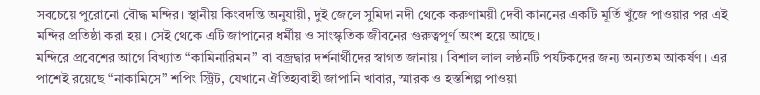সবচেয়ে পুরোনো বৌদ্ধ মন্দির। স্থানীয় কিংবদন্তি অনুযায়ী, দুই জেলে সুমিদা নদী থেকে করুণাময়ী দেবী কাননের একটি মূর্তি খুঁজে পাওয়ার পর এই মন্দির প্রতিষ্ঠা করা হয়। সেই থেকে এটি জাপানের ধর্মীয় ও সাংস্কৃতিক জীবনের গুরুত্বপূর্ণ অংশ হয়ে আছে।
মন্দিরে প্রবেশের আগে বিখ্যাত “কামিনারিমন” বা বজ্রদ্বার দর্শনার্থীদের স্বাগত জানায়। বিশাল লাল লণ্ঠনটি পর্যটকদের জন্য অন্যতম আকর্ষণ। এর পাশেই রয়েছে “নাকামিসে” শপিং স্ট্রিট, যেখানে ঐতিহ্যবাহী জাপানি খাবার, স্মারক ও হস্তশিল্প পাওয়া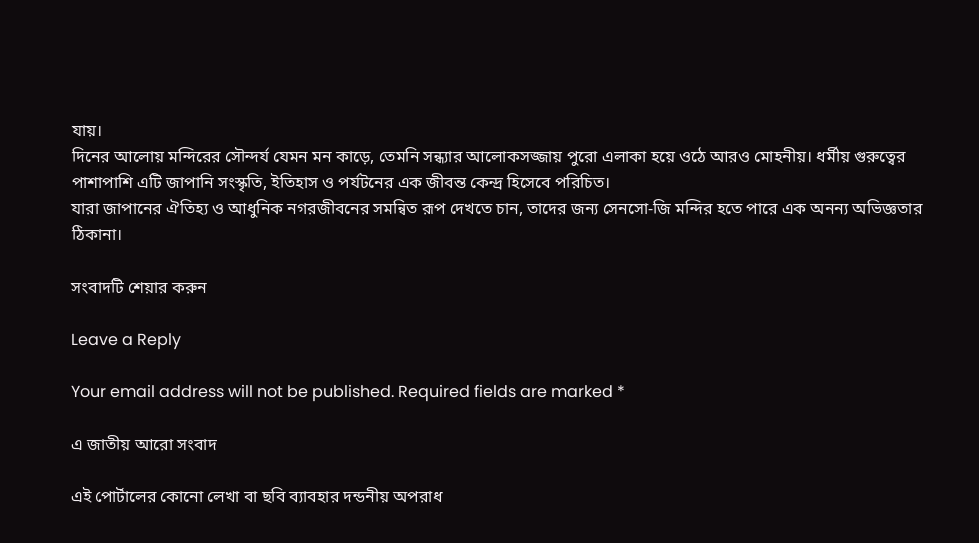যায়।
দিনের আলোয় মন্দিরের সৌন্দর্য যেমন মন কাড়ে, তেমনি সন্ধ্যার আলোকসজ্জায় পুরো এলাকা হয়ে ওঠে আরও মোহনীয়। ধর্মীয় গুরুত্বের পাশাপাশি এটি জাপানি সংস্কৃতি, ইতিহাস ও পর্যটনের এক জীবন্ত কেন্দ্র হিসেবে পরিচিত।
যারা জাপানের ঐতিহ্য ও আধুনিক নগরজীবনের সমন্বিত রূপ দেখতে চান, তাদের জন্য সেনসো-জি মন্দির হতে পারে এক অনন্য অভিজ্ঞতার ঠিকানা।

সংবাদটি শেয়ার করুন

Leave a Reply

Your email address will not be published. Required fields are marked *

এ জাতীয় আরো সংবাদ

এই পোর্টালের কোনো লেখা বা ছবি ব্যাবহার দন্ডনীয় অপরাধ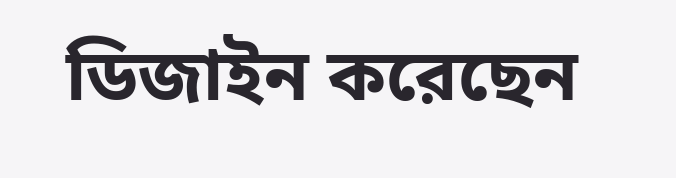ডিজাইন করেছেন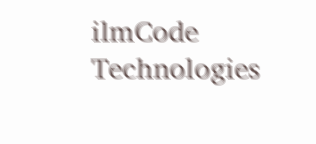ilmCode Technologies